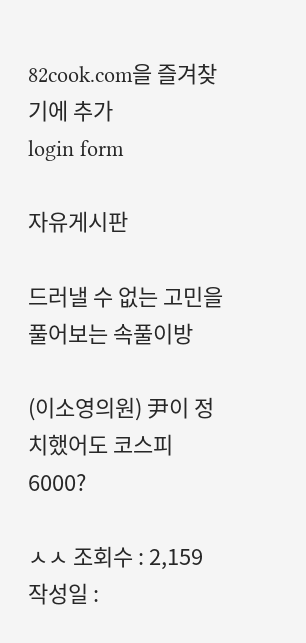82cook.com을 즐겨찾기에 추가
login form

자유게시판

드러낼 수 없는 고민을 풀어보는 속풀이방

(이소영의원) 尹이 정치했어도 코스피 6000?

ㅅㅅ 조회수 : 2,159
작성일 :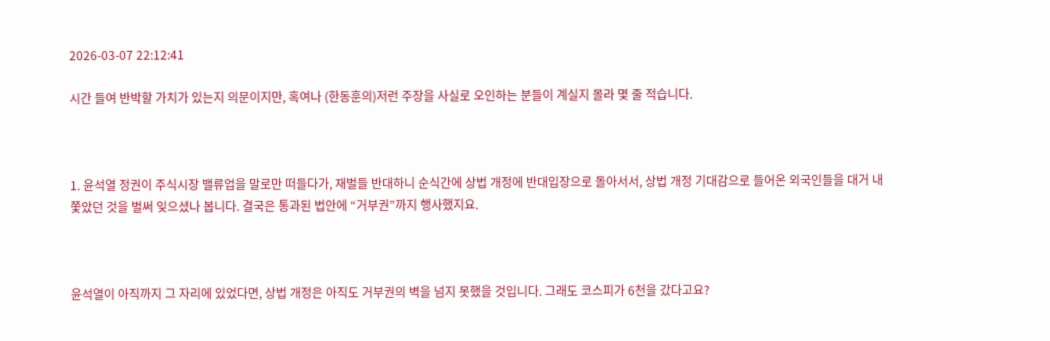2026-03-07 22:12:41

시간 들여 반박할 가치가 있는지 의문이지만, 혹여나 (한동훈의)저런 주장을 사실로 오인하는 분들이 계실지 몰라 몇 줄 적습니다.



1. 윤석열 정권이 주식시장 밸류업을 말로만 떠들다가, 재벌들 반대하니 순식간에 상법 개정에 반대입장으로 돌아서서, 상법 개정 기대감으로 들어온 외국인들을 대거 내쫓았던 것을 벌써 잊으셨나 봅니다. 결국은 통과된 법안에 “거부권”까지 행사했지요.



윤석열이 아직까지 그 자리에 있었다면, 상법 개정은 아직도 거부권의 벽을 넘지 못했을 것입니다. 그래도 코스피가 6천을 갔다고요?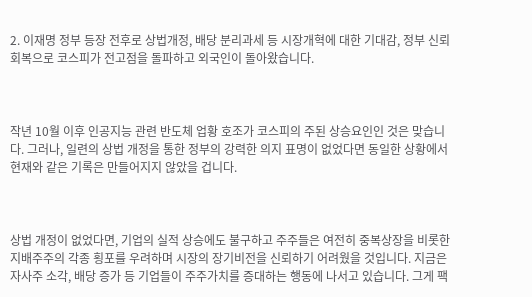2. 이재명 정부 등장 전후로 상법개정, 배당 분리과세 등 시장개혁에 대한 기대감, 정부 신뢰 회복으로 코스피가 전고점을 돌파하고 외국인이 돌아왔습니다.



작년 10월 이후 인공지능 관련 반도체 업황 호조가 코스피의 주된 상승요인인 것은 맞습니다. 그러나, 일련의 상법 개정을 통한 정부의 강력한 의지 표명이 없었다면 동일한 상황에서 현재와 같은 기록은 만들어지지 않았을 겁니다.



상법 개정이 없었다면, 기업의 실적 상승에도 불구하고 주주들은 여전히 중복상장을 비롯한 지배주주의 각종 횡포를 우려하며 시장의 장기비전을 신뢰하기 어려웠을 것입니다. 지금은 자사주 소각, 배당 증가 등 기업들이 주주가치를 증대하는 행동에 나서고 있습니다. 그게 팩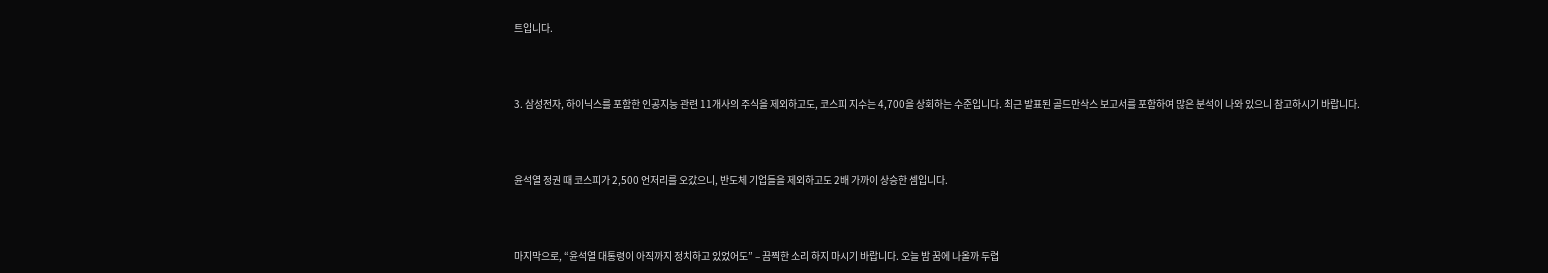트입니다.



3. 삼성전자, 하이닉스를 포함한 인공지능 관련 11개사의 주식을 제외하고도, 코스피 지수는 4,700을 상회하는 수준입니다. 최근 발표된 골드만삭스 보고서를 포함하여 많은 분석이 나와 있으니 참고하시기 바랍니다.



윤석열 정권 때 코스피가 2,500 언저리를 오갔으니, 반도체 기업들을 제외하고도 2배 가까이 상승한 셈입니다.



마지막으로, “윤석열 대통령이 아직까지 정치하고 있었어도” – 끔찍한 소리 하지 마시기 바랍니다. 오늘 밤 꿈에 나올까 두렵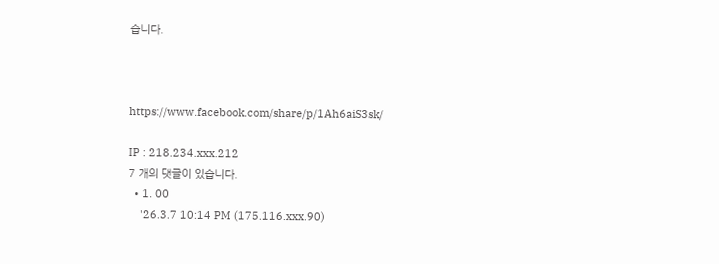습니다.



https://www.facebook.com/share/p/1Ah6aiS3sk/

IP : 218.234.xxx.212
7 개의 댓글이 있습니다.
  • 1. 00
    '26.3.7 10:14 PM (175.116.xxx.90)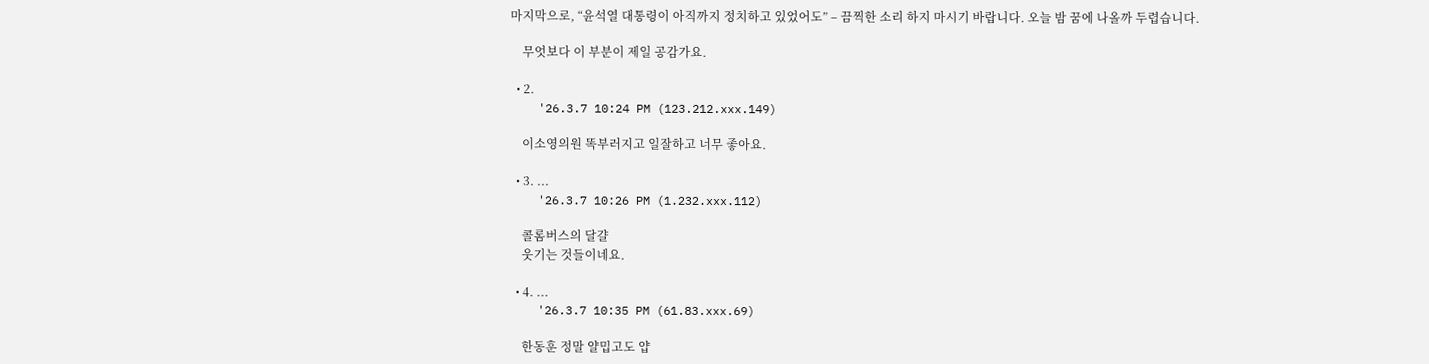마지막으로, “윤석열 대통령이 아직까지 정치하고 있었어도” – 끔찍한 소리 하지 마시기 바랍니다. 오늘 밤 꿈에 나올까 두렵습니다.

    무엇보다 이 부분이 제일 공감가요.

  • 2.
    '26.3.7 10:24 PM (123.212.xxx.149)

    이소영의원 똑부러지고 일잘하고 너무 좋아요.

  • 3. ...
    '26.3.7 10:26 PM (1.232.xxx.112)

    콜롬버스의 달걀
    웃기는 것들이네요.

  • 4. ...
    '26.3.7 10:35 PM (61.83.xxx.69)

    한동훈 정말 얄밉고도 얍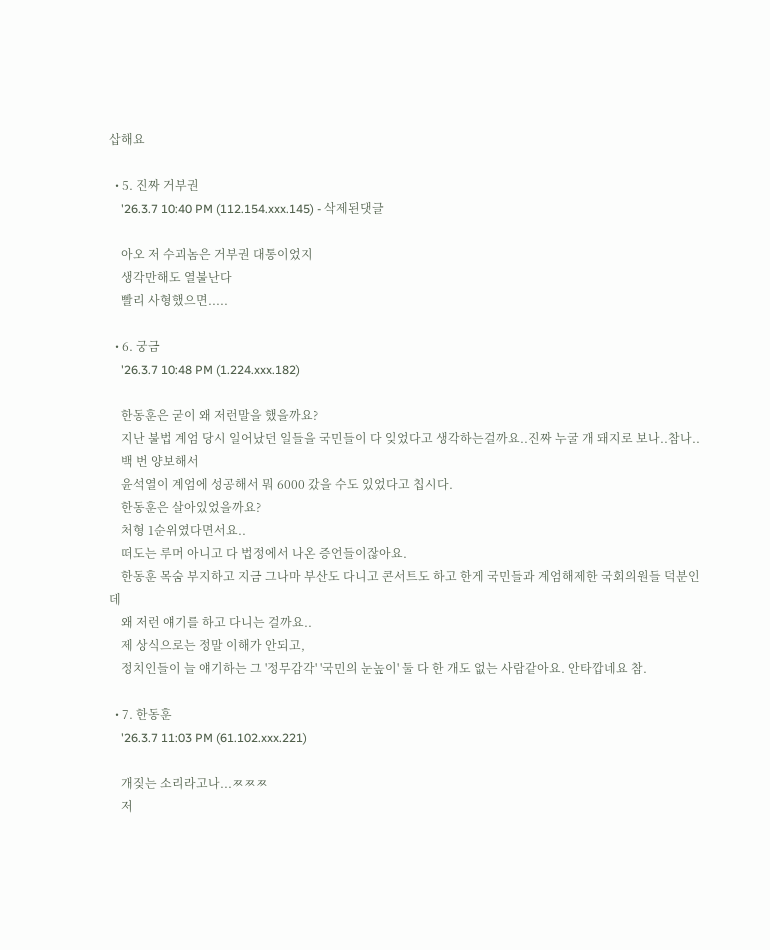삽해요

  • 5. 진짜 거부권
    '26.3.7 10:40 PM (112.154.xxx.145) - 삭제된댓글

    아오 저 수괴놈은 거부권 대통이었지
    생각만해도 열불난다
    빨리 사형했으면.....

  • 6. 궁금
    '26.3.7 10:48 PM (1.224.xxx.182)

    한동훈은 굳이 왜 저런말을 했을까요?
    지난 불법 계엄 당시 일어났던 일들을 국민들이 다 잊었다고 생각하는걸까요..진짜 누굴 개 돼지로 보나..참나..
    백 번 양보해서
    윤석열이 계엄에 성공해서 뭐 6000 갔을 수도 있었다고 칩시다.
    한동훈은 살아있었을까요?
    처형 1순위였다면서요..
    떠도는 루머 아니고 다 법정에서 나온 증언들이잖아요.
    한동훈 목숨 부지하고 지금 그나마 부산도 다니고 콘서트도 하고 한게 국민들과 계엄해제한 국회의원들 덕분인데
    왜 저런 얘기를 하고 다니는 걸까요..
    제 상식으로는 정말 이해가 안되고,
    정치인들이 늘 얘기하는 그 '정무감각' '국민의 눈높이' 둘 다 한 개도 없는 사람같아요. 안타깝네요 참.

  • 7. 한동훈
    '26.3.7 11:03 PM (61.102.xxx.221)

    개짖는 소리라고나...ㅉㅉㅉ
    저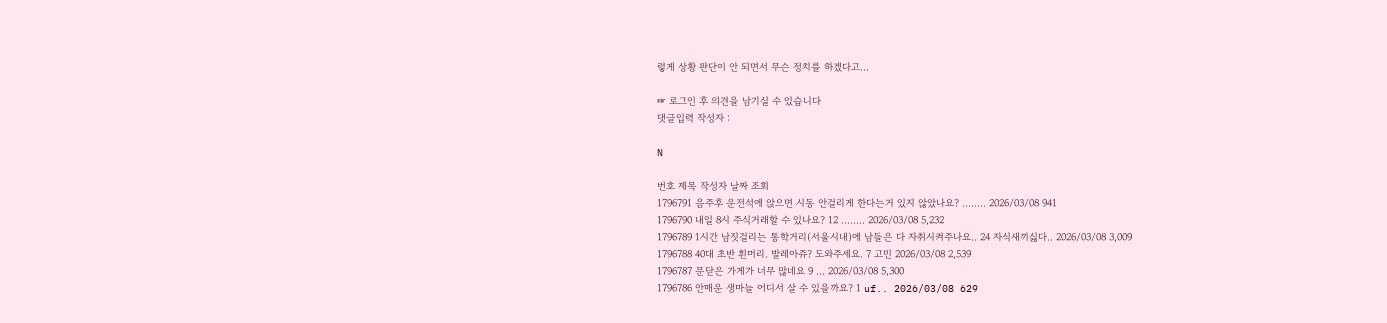렇게 상황 판단이 안 되면서 무슨 정치를 하겠다고...

☞ 로그인 후 의견을 남기실 수 있습니다
댓글입력 작성자 :

N

번호 제목 작성자 날짜 조회
1796791 음주후 운전석에 앉으면 시동 안걸리게 한다는거 있지 않았나요? ........ 2026/03/08 941
1796790 내일 8시 주식거래할 수 있나요? 12 ........ 2026/03/08 5,232
1796789 1시간 남짓걸리는 통학거리(서울시내)에 남들은 다 자취시켜주나요.. 24 자식새끼싫다.. 2026/03/08 3,009
1796788 40대 초반 흰머리. 발레아쥬? 도와주세요. 7 고민 2026/03/08 2,539
1796787 문닫은 가게가 너무 많네요 9 ... 2026/03/08 5,300
1796786 안매운 생마늘 어디서 살 수 있을까요? 1 uf.. 2026/03/08 629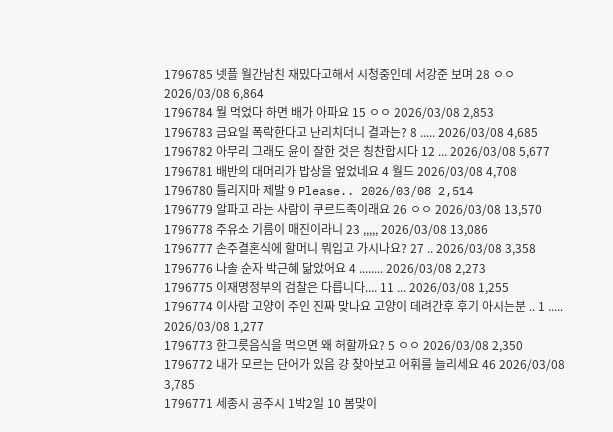1796785 넷플 월간남친 재밌다고해서 시청중인데 서강준 보며 28 ㅇㅇ 2026/03/08 6,864
1796784 뭘 먹었다 하면 배가 아파요 15 ㅇㅇ 2026/03/08 2,853
1796783 금요일 폭락한다고 난리치더니 결과는? 8 ..... 2026/03/08 4,685
1796782 아무리 그래도 윤이 잘한 것은 칭찬합시다 12 ... 2026/03/08 5,677
1796781 배반의 대머리가 밥상을 엎었네요 4 월드 2026/03/08 4,708
1796780 틀리지마 제발 9 Please.. 2026/03/08 2,514
1796779 알파고 라는 사람이 쿠르드족이래요 26 ㅇㅇ 2026/03/08 13,570
1796778 주유소 기름이 매진이라니 23 ,,,,, 2026/03/08 13,086
1796777 손주결혼식에 할머니 뭐입고 가시나요? 27 .. 2026/03/08 3,358
1796776 나솔 순자 박근혜 닮았어요 4 ........ 2026/03/08 2,273
1796775 이재명정부의 검찰은 다릅니다.... 11 ... 2026/03/08 1,255
1796774 이사람 고양이 주인 진짜 맞나요 고양이 데려간후 후기 아시는분 .. 1 ..... 2026/03/08 1,277
1796773 한그릇음식을 먹으면 왜 허할까요? 5 ㅇㅇ 2026/03/08 2,350
1796772 내가 모르는 단어가 있음 걍 찾아보고 어휘를 늘리세요 46 2026/03/08 3,785
1796771 세종시 공주시 1박2일 10 봄맞이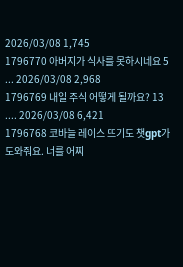2026/03/08 1,745
1796770 아버지가 식사를 못하시네요 5 ... 2026/03/08 2,968
1796769 내일 주식 어떻게 될까요? 13 .... 2026/03/08 6,421
1796768 코바늘 레이스 뜨기도 챗gpt가 도와줘요. 너를 어찌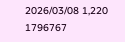2026/03/08 1,220
1796767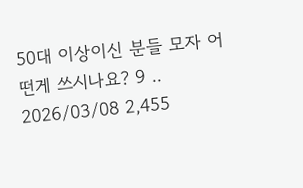50대 이상이신 분들 모자 어떤게 쓰시나요? 9 .. 2026/03/08 2,455